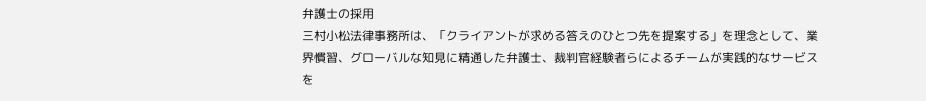弁護士の採用
三村小松法律事務所は、「クライアントが求める答えのひとつ先を提案する」を理念として、業界慣習、グローバルな知見に精通した弁護士、裁判官経験者らによるチームが実践的なサービスを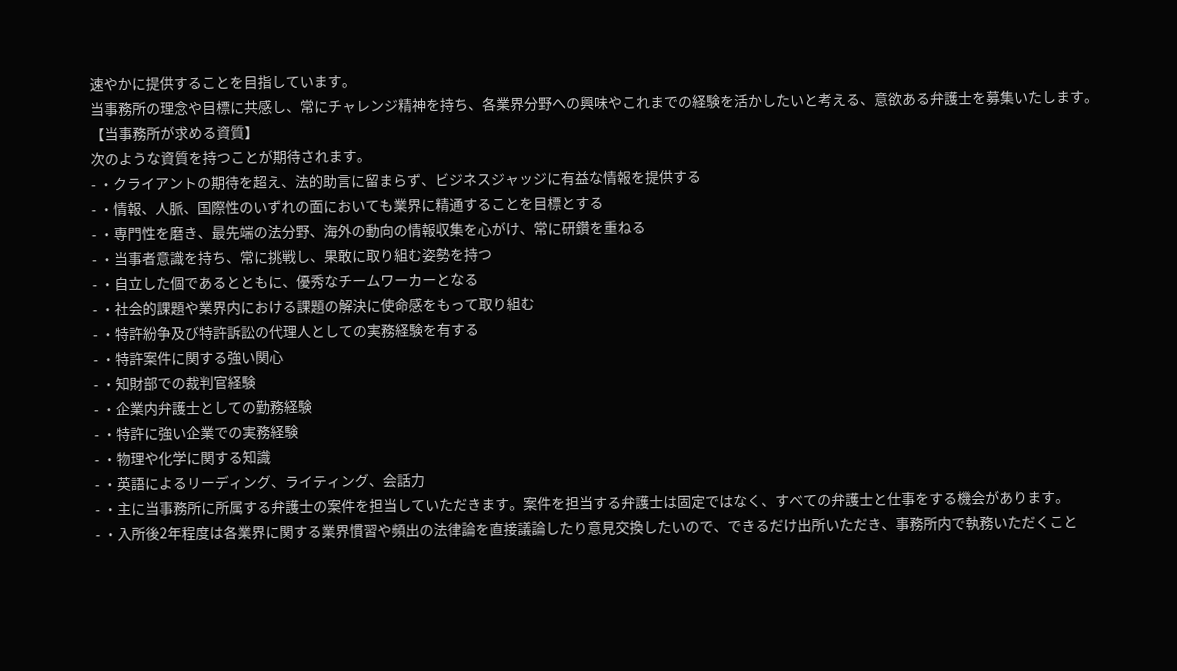速やかに提供することを目指しています。
当事務所の理念や目標に共感し、常にチャレンジ精神を持ち、各業界分野への興味やこれまでの経験を活かしたいと考える、意欲ある弁護士を募集いたします。
【当事務所が求める資質】
次のような資質を持つことが期待されます。
- ・クライアントの期待を超え、法的助言に留まらず、ビジネスジャッジに有益な情報を提供する
- ・情報、人脈、国際性のいずれの面においても業界に精通することを目標とする
- ・専門性を磨き、最先端の法分野、海外の動向の情報収集を心がけ、常に研鑽を重ねる
- ・当事者意識を持ち、常に挑戦し、果敢に取り組む姿勢を持つ
- ・自立した個であるとともに、優秀なチームワーカーとなる
- ・社会的課題や業界内における課題の解決に使命感をもって取り組む
- ・特許紛争及び特許訴訟の代理人としての実務経験を有する
- ・特許案件に関する強い関心
- ・知財部での裁判官経験
- ・企業内弁護士としての勤務経験
- ・特許に強い企業での実務経験
- ・物理や化学に関する知識
- ・英語によるリーディング、ライティング、会話力
- ・主に当事務所に所属する弁護士の案件を担当していただきます。案件を担当する弁護士は固定ではなく、すべての弁護士と仕事をする機会があります。
- ・入所後2年程度は各業界に関する業界慣習や頻出の法律論を直接議論したり意見交換したいので、できるだけ出所いただき、事務所内で執務いただくこと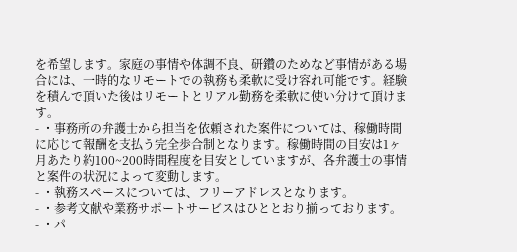を希望します。家庭の事情や体調不良、研鑽のためなど事情がある場合には、一時的なリモートでの執務も柔軟に受け容れ可能です。経験を積んで頂いた後はリモートとリアル勤務を柔軟に使い分けて頂けます。
- ・事務所の弁護士から担当を依頼された案件については、稼働時間に応じて報酬を支払う完全歩合制となります。稼働時間の目安は1ヶ月あたり約100~200時間程度を目安としていますが、各弁護士の事情と案件の状況によって変動します。
- ・執務スペースについては、フリーアドレスとなります。
- ・参考文献や業務サポートサービスはひととおり揃っております。
- ・パ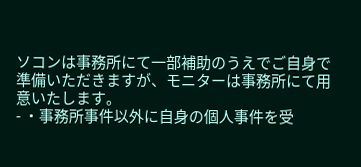ソコンは事務所にて一部補助のうえでご自身で準備いただきますが、モニターは事務所にて用意いたします。
- ・事務所事件以外に自身の個人事件を受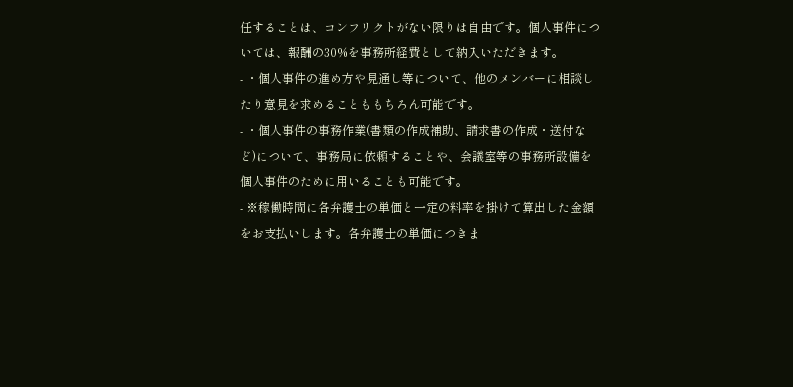任することは、コンフリクトがない限りは自由です。個人事件については、報酬の30%を事務所経費として納入いただきます。
- ・個人事件の進め方や見通し等について、他のメンバーに相談したり意見を求めることももちろん可能です。
- ・個人事件の事務作業(書類の作成補助、請求書の作成・送付など)について、事務局に依頼することや、会議室等の事務所設備を個人事件のために用いることも可能です。
- ※稼働時間に各弁護士の単価と一定の料率を掛けて算出した金額をお支払いします。各弁護士の単価につきま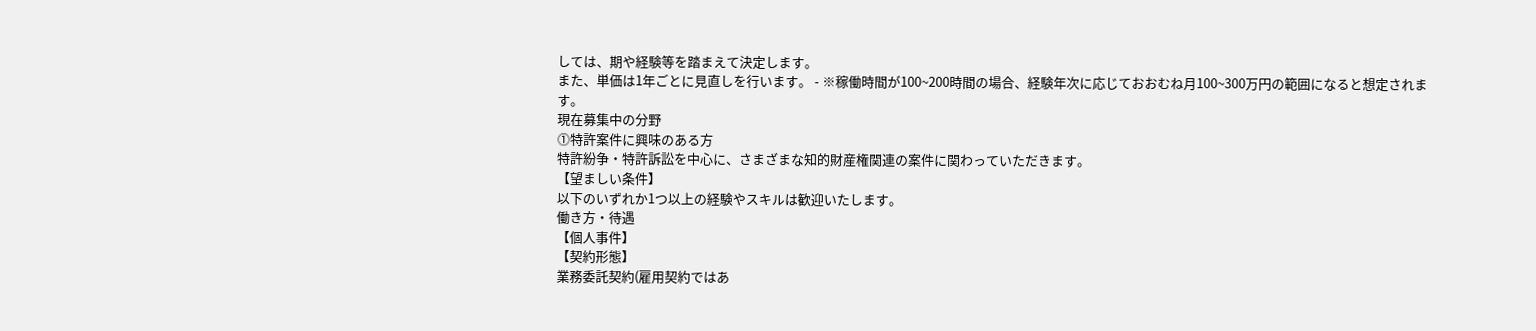しては、期や経験等を踏まえて決定します。
また、単価は1年ごとに見直しを行います。 - ※稼働時間が100~200時間の場合、経験年次に応じておおむね月100~300万円の範囲になると想定されます。
現在募集中の分野
⓵特許案件に興味のある方
特許紛争・特許訴訟を中心に、さまざまな知的財産権関連の案件に関わっていただきます。
【望ましい条件】
以下のいずれか1つ以上の経験やスキルは歓迎いたします。
働き方・待遇
【個人事件】
【契約形態】
業務委託契約(雇用契約ではあ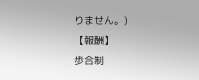りません。)
【報酬】
歩合制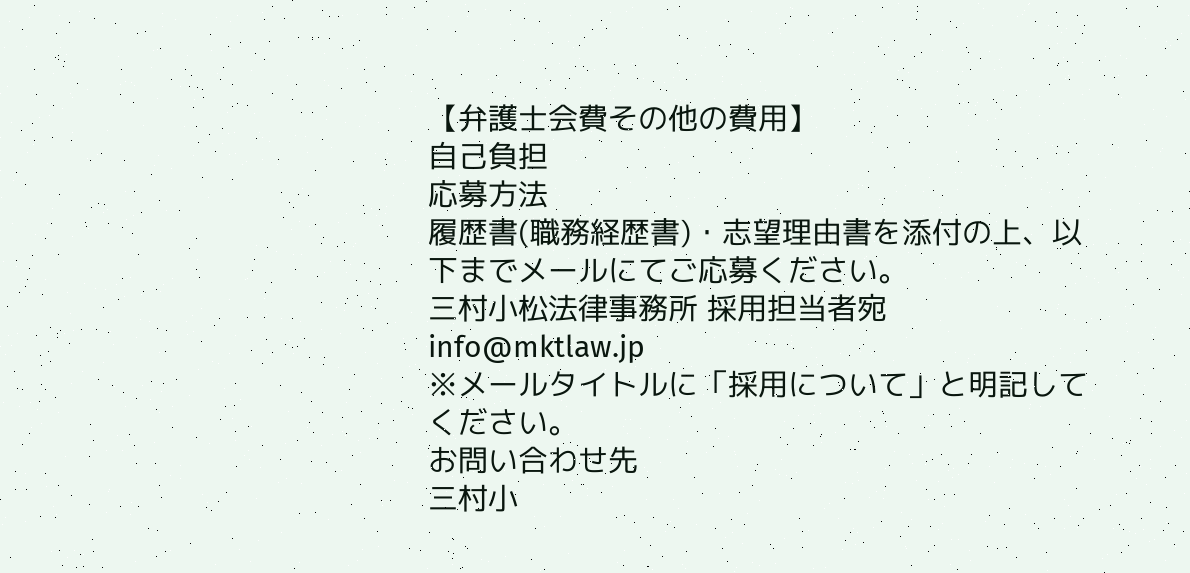【弁護士会費その他の費用】
自己負担
応募方法
履歴書(職務経歴書)・志望理由書を添付の上、以下までメールにてご応募ください。
三村小松法律事務所 採用担当者宛info@mktlaw.jp
※メールタイトルに「採用について」と明記してください。
お問い合わせ先
三村小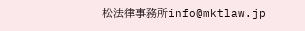松法律事務所info@mktlaw.jp